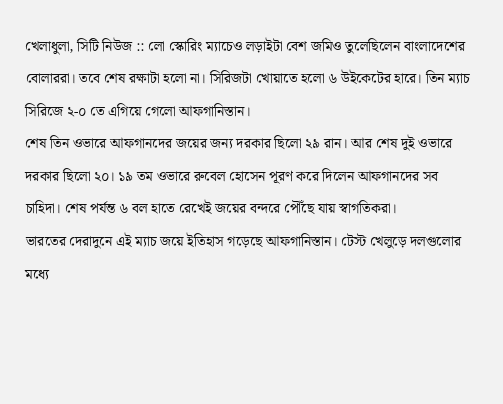খেলাধুলা, সিটি নিউজ :: লো স্কোরিং ম্যাচেও লড়াইটা বেশ জমিও তুলেছিলেন বাংলাদেশের বোলাররা। তবে শেষ রক্ষাটা হলো না। সিরিজটা খোয়াতে হলো ৬ উইকেটের হারে। তিন ম্যাচ সিরিজে ২-০ তে এগিয়ে গেলো আফগানিস্তান।
শেষ তিন ওভারে আফগানদের জয়ের জন্য দরকার ছিলো ২৯ রান। আর শেষ দুই ওভারে দরকার ছিলো ২০। ১৯ তম ওভারে রুবেল হোসেন পূরণ করে দিলেন আফগানদের সব চাহিদা। শেষ পর্যন্ত ৬ বল হাতে রেখেই জয়ের বন্দরে পৌঁছে যায় স্বাগতিকরা।
ভারতের দেরাদুনে এই ম্যাচ জয়ে ইতিহাস গড়েছে আফগানিস্তান। টেস্ট খেলুড়ে দলগুলোর মধ্যে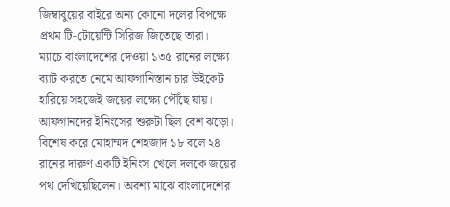জিম্বাবুয়ের বাইরে অন্য কোনো দলের বিপক্ষে প্রথম টি-টোয়েন্টি সিরিজ জিতেছে তারা।
ম্যাচে বাংলাদেশের দেওয়া ১৩৫ রানের লক্ষ্যে ব্যাট করতে নেমে আফগানিস্তান চার উইকেট হারিয়ে সহজেই জয়ের লক্ষ্যে পৌঁছে যায়। আফগানদের ইনিংসের শুরুটা ছিল বেশ ঝড়ো। বিশেষ করে মোহাম্মদ শেহজাদ ১৮ বলে ২৪ রানের দারুণ একটি ইনিংস খেলে দলকে জয়ের পথ দেখিয়েছিলেন। অবশ্য মাঝে বাংলাদেশের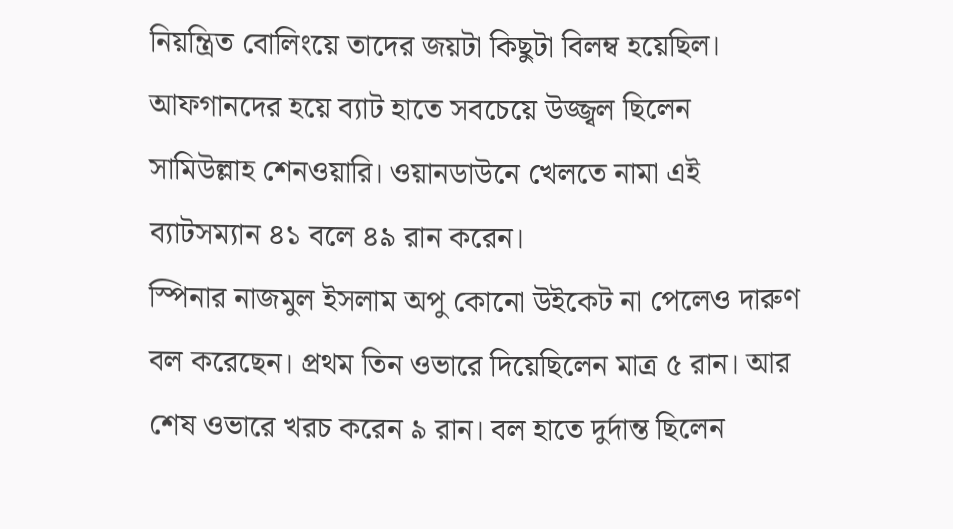নিয়ন্ত্রিত বোলিংয়ে তাদের জয়টা কিছুটা বিলম্ব হয়েছিল।
আফগানদের হয়ে ব্যাট হাতে সবচেয়ে উজ্জ্বল ছিলেন সামিউল্লাহ শেনওয়ারি। ওয়ানডাউনে খেলতে নামা এই ব্যাটসম্যান ৪১ বলে ৪৯ রান করেন।
স্পিনার নাজমুল ইসলাম অপু কোনো উইকেট না পেলেও দারুণ বল করেছেন। প্রথম তিন ওভারে দিয়েছিলেন মাত্র ৫ রান। আর শেষ ওভারে খরচ করেন ৯ রান। বল হাতে দুর্দান্ত ছিলেন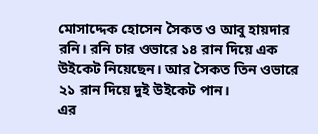মোসাদ্দেক হোসেন সৈকত ও আবু হায়দার রনি। রনি চার ওভারে ১৪ রান দিয়ে এক উইকেট নিয়েছেন। আর সৈকত তিন ওভারে ২১ রান দিয়ে দুই উইকেট পান।
এর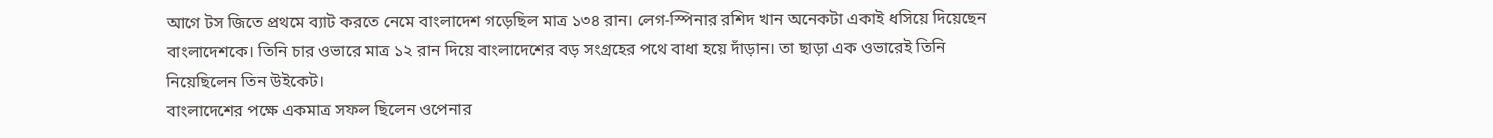আগে টস জিতে প্রথমে ব্যাট করতে নেমে বাংলাদেশ গড়েছিল মাত্র ১৩৪ রান। লেগ-স্পিনার রশিদ খান অনেকটা একাই ধসিয়ে দিয়েছেন বাংলাদেশকে। তিনি চার ওভারে মাত্র ১২ রান দিয়ে বাংলাদেশের বড় সংগ্রহের পথে বাধা হয়ে দাঁড়ান। তা ছাড়া এক ওভারেই তিনি নিয়েছিলেন তিন উইকেট।
বাংলাদেশের পক্ষে একমাত্র সফল ছিলেন ওপেনার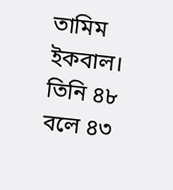তামিম ইকবাল। তিনি ৪৮ বলে ৪৩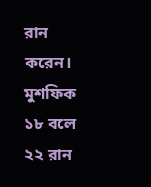রান করেন। মুশফিক ১৮ বলে ২২ রান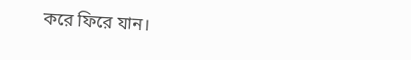করে ফিরে যান।